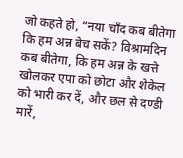जो कहते हो, “नया चाँद कब बीतेगा कि हम अन्न बेच सकें? विश्रामदिन कब बीतेगा, कि हम अन्न के खत्ते खोलकर एपा को छोटा और शेकेल को भारी कर दें, और छल से दण्डी मारें,